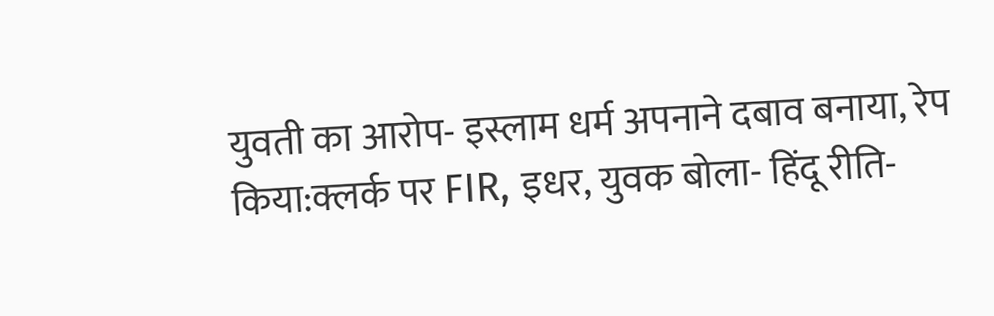युवती का आरोप- इस्लाम धर्म अपनाने दबाव बनाया, रेप किया:क्लर्क पर FIR, इधर, युवक बोला- हिंदू रीति-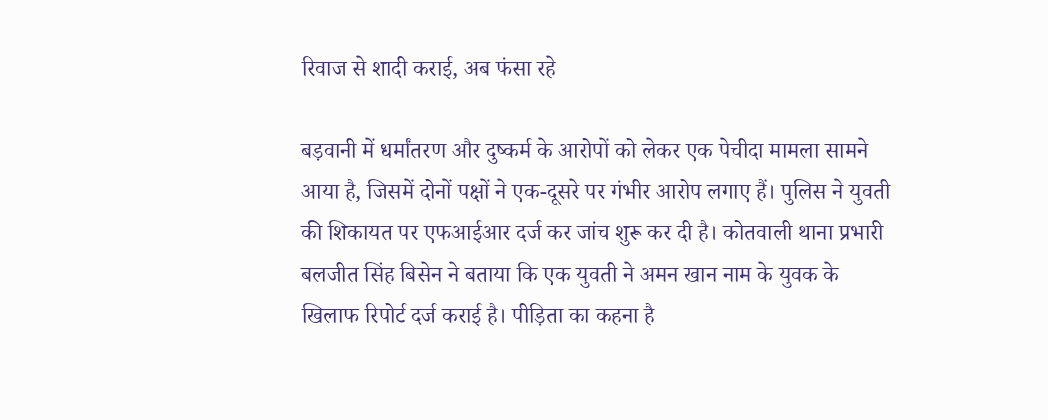रिवाज से शादी कराई, अब फंसा रहे

बड़वानी में धर्मांतरण और दुष्कर्म के आरोपों को लेकर एक पेचीदा मामला सामने आया है, जिसमें दोनों पक्षों ने एक-दूसरे पर गंभीर आरोप लगाए हैं। पुलिस ने युवती की शिकायत पर एफआईआर दर्ज कर जांच शुरू कर दी है। कोतवाली थाना प्रभारी बलजीत सिंह बिसेन ने बताया कि एक युवती ने अमन खान नाम के युवक के खिलाफ रिपोर्ट दर्ज कराई है। पीड़िता का कहना है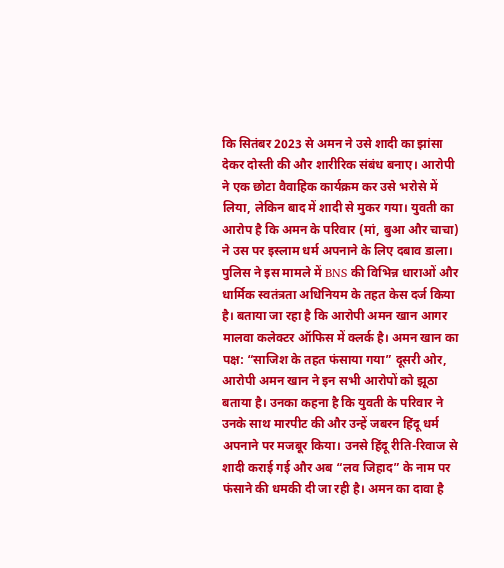कि सितंबर 2023 से अमन ने उसे शादी का झांसा देकर दोस्ती की और शारीरिक संबंध बनाए। आरोपी ने एक छोटा वैवाहिक कार्यक्रम कर उसे भरोसे में लिया, लेकिन बाद में शादी से मुकर गया। युवती का आरोप है कि अमन के परिवार (मां, बुआ और चाचा) ने उस पर इस्लाम धर्म अपनाने के लिए दबाव डाला। पुलिस ने इस मामले में BNS की विभिन्न धाराओं और धार्मिक स्वतंत्रता अधिनियम के तहत केस दर्ज किया है। बताया जा रहा है कि आरोपी अमन खान आगर मालवा कलेक्टर ऑफिस में क्लर्क है। अमन खान का पक्ष: “साजिश के तहत फंसाया गया” दूसरी ओर, आरोपी अमन खान ने इन सभी आरोपों को झूठा बताया है। उनका कहना है कि युवती के परिवार ने उनके साथ मारपीट की और उन्हें जबरन हिंदू धर्म अपनाने पर मजबूर किया। उनसे हिंदू रीति-रिवाज से शादी कराई गई और अब “लव जिहाद” के नाम पर फंसाने की धमकी दी जा रही है। अमन का दावा है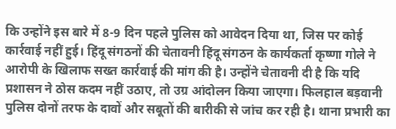कि उन्होंने इस बारे में 8-9 दिन पहले पुलिस को आवेदन दिया था, जिस पर कोई कार्रवाई नहीं हुई। हिंदू संगठनों की चेतावनी हिंदू संगठन के कार्यकर्ता कृष्णा गोले ने आरोपी के खिलाफ सख्त कार्रवाई की मांग की है। उन्होंने चेतावनी दी है कि यदि प्रशासन ने ठोस कदम नहीं उठाए, तो उग्र आंदोलन किया जाएगा। फिलहाल बड़वानी पुलिस दोनों तरफ के दावों और सबूतों की बारीकी से जांच कर रही है। थाना प्रभारी का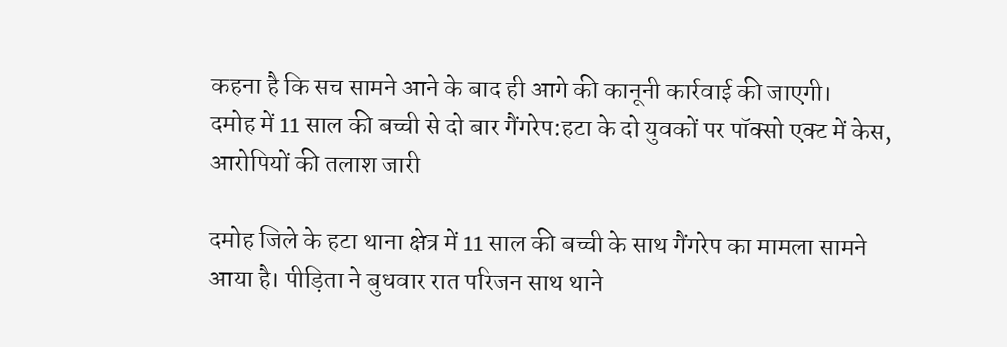कहना है कि सच सामने आने के बाद ही आगे की कानूनी कार्रवाई की जाएगी।
दमोह में 11 साल की बच्ची से दो बार गैंगरेप:हटा के दो युवकों पर पॉक्सो एक्ट में केस, आरोपियों की तलाश जारी

दमोह जिले के हटा थाना क्षेत्र में 11 साल की बच्ची के साथ गैंगरेप का मामला सामने आया है। पीड़िता ने बुधवार रात परिजन साथ थाने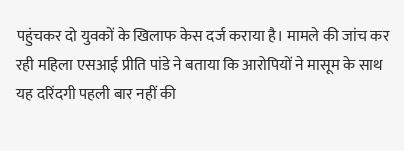पहुंचकर दो युवकों के खिलाफ केस दर्ज कराया है। मामले की जांच कर रही महिला एसआई प्रीति पांडे ने बताया कि आरोपियों ने मासूम के साथ यह दरिंदगी पहली बार नहीं की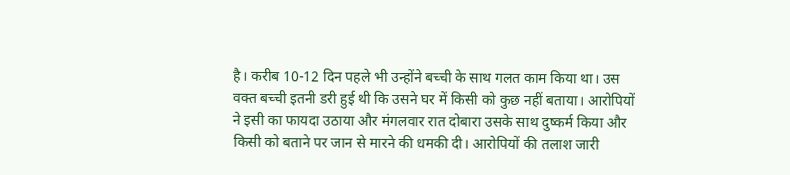है। करीब 10-12 दिन पहले भी उन्होंने बच्ची के साथ गलत काम किया था। उस वक्त बच्ची इतनी डरी हुई थी कि उसने घर में किसी को कुछ नहीं बताया। आरोपियों ने इसी का फायदा उठाया और मंगलवार रात दोबारा उसके साथ दुष्कर्म किया और किसी को बताने पर जान से मारने की धमकी दी। आरोपियों की तलाश जारी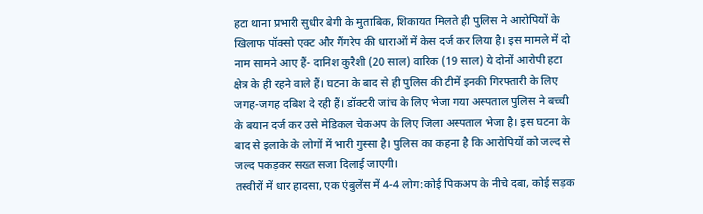हटा थाना प्रभारी सुधीर बेगी के मुताबिक, शिकायत मिलते ही पुलिस ने आरोपियों के खिलाफ पॉक्सो एक्ट और गैंगरेप की धाराओं में केस दर्ज कर लिया है। इस मामले में दो नाम सामने आए हैं- दानिश कुरैशी (20 साल) वारिक (19 साल) ये दोनों आरोपी हटा क्षेत्र के ही रहने वाले हैं। घटना के बाद से ही पुलिस की टीमें इनकी गिरफ्तारी के लिए जगह-जगह दबिश दे रही हैं। डॉक्टरी जांच के लिए भेजा गया अस्पताल पुलिस ने बच्ची के बयान दर्ज कर उसे मेडिकल चेकअप के लिए जिला अस्पताल भेजा है। इस घटना के बाद से इलाके के लोगों में भारी गुस्सा है। पुलिस का कहना है कि आरोपियों को जल्द से जल्द पकड़कर सख्त सजा दिलाई जाएगी।
तस्वीरों में धार हादसा, एक एंबुलेंस में 4-4 लोग:कोई पिकअप के नीचे दबा, कोई सड़क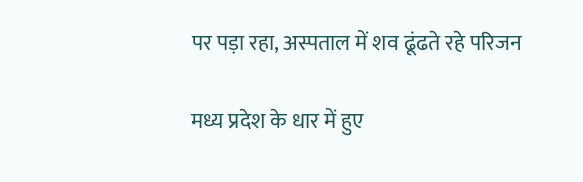पर पड़ा रहा, अस्पताल में शव ढूंढते रहे परिजन

मध्य प्रदेश के धार में हुए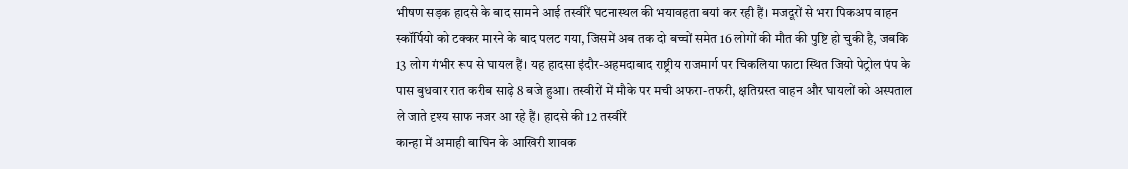भीषण सड़क हादसे के बाद सामने आई तस्वीरें घटनास्थल की भयावहता बयां कर रही हैं। मजदूरों से भरा पिकअप वाहन स्कॉर्पियो को टक्कर मारने के बाद पलट गया, जिसमें अब तक दो बच्चों समेत 16 लोगों की मौत की पुष्टि हो चुकी है, जबकि 13 लोग गंभीर रूप से घायल हैं। यह हादसा इंदौर-अहमदाबाद राष्ट्रीय राजमार्ग पर चिकलिया फाटा स्थित जियो पेट्रोल पंप के पास बुधवार रात करीब साढ़े 8 बजे हुआ। तस्वीरों में मौके पर मची अफरा-तफरी, क्षतिग्रस्त वाहन और घायलों को अस्पताल ले जाते दृश्य साफ नजर आ रहे हैं। हादसे की 12 तस्वीरें
कान्हा में अमाही बाघिन के आखिरी शावक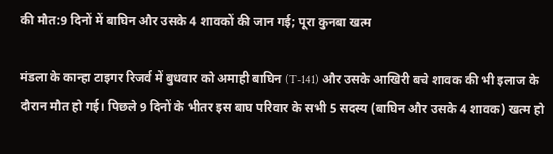की मौत:9 दिनों में बाघिन और उसके 4 शावकों की जान गई; पूरा कुनबा खत्म

मंडला के कान्हा टाइगर रिजर्व में बुधवार को अमाही बाघिन (T-141) और उसके आखिरी बचे शावक की भी इलाज के दौरान मौत हो गई। पिछले 9 दिनों के भीतर इस बाघ परिवार के सभी 5 सदस्य (बाघिन और उसके 4 शावक) खत्म हो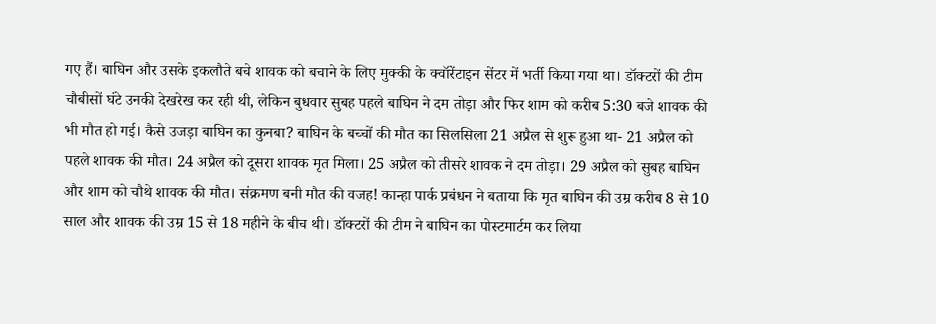गए हैं। बाघिन और उसके इकलौते बचे शावक को बचाने के लिए मुक्की के क्वॉरेंटाइन सेंटर में भर्ती किया गया था। डॉक्टरों की टीम चौबीसों घंटे उनकी देखरेख कर रही थी, लेकिन बुधवार सुबह पहले बाघिन ने दम तोड़ा और फिर शाम को करीब 5:30 बजे शावक की भी मौत हो गई। कैसे उजड़ा बाघिन का कुनबा? बाघिन के बच्चों की मौत का सिलसिला 21 अप्रैल से शुरू हुआ था- 21 अप्रैल को पहले शावक की मौत। 24 अप्रैल को दूसरा शावक मृत मिला। 25 अप्रैल को तीसरे शावक ने दम तोड़ा। 29 अप्रैल को सुबह बाघिन और शाम को चौथे शावक की मौत। संक्रमण बनी मौत की वजह! कान्हा पार्क प्रबंधन ने बताया कि मृत बाघिन की उम्र करीब 8 से 10 साल और शावक की उम्र 15 से 18 महीने के बीच थी। डॉक्टरों की टीम ने बाघिन का पोस्टमार्टम कर लिया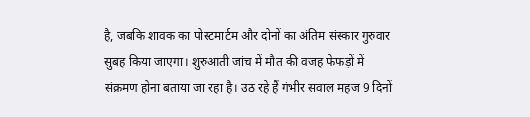है, जबकि शावक का पोस्टमार्टम और दोनों का अंतिम संस्कार गुरुवार सुबह किया जाएगा। शुरुआती जांच में मौत की वजह फेफड़ों में संक्रमण होना बताया जा रहा है। उठ रहे हैं गंभीर सवाल महज 9 दिनों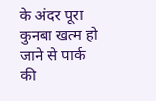के अंदर पूरा कुनबा खत्म हो जाने से पार्क की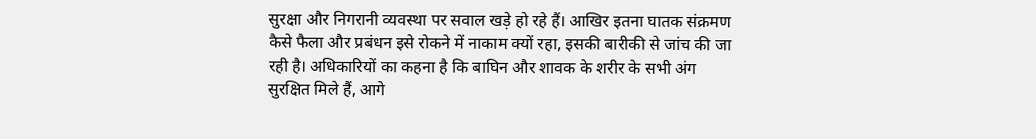सुरक्षा और निगरानी व्यवस्था पर सवाल खड़े हो रहे हैं। आखिर इतना घातक संक्रमण कैसे फैला और प्रबंधन इसे रोकने में नाकाम क्यों रहा, इसकी बारीकी से जांच की जा रही है। अधिकारियों का कहना है कि बाघिन और शावक के शरीर के सभी अंग सुरक्षित मिले हैं, आगे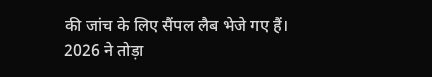की जांच के लिए सैंपल लैब भेजे गए हैं।
2026 ने तोड़ा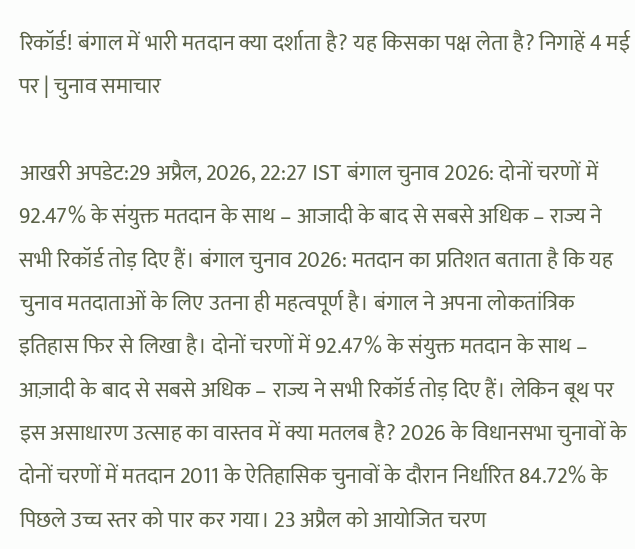रिकॉर्ड! बंगाल में भारी मतदान क्या दर्शाता है? यह किसका पक्ष लेता है? निगाहें 4 मई पर | चुनाव समाचार

आखरी अपडेट:29 अप्रैल, 2026, 22:27 IST बंगाल चुनाव 2026: दोनों चरणों में 92.47% के संयुक्त मतदान के साथ – आजादी के बाद से सबसे अधिक – राज्य ने सभी रिकॉर्ड तोड़ दिए हैं। बंगाल चुनाव 2026: मतदान का प्रतिशत बताता है कि यह चुनाव मतदाताओं के लिए उतना ही महत्वपूर्ण है। बंगाल ने अपना लोकतांत्रिक इतिहास फिर से लिखा है। दोनों चरणों में 92.47% के संयुक्त मतदान के साथ – आज़ादी के बाद से सबसे अधिक – राज्य ने सभी रिकॉर्ड तोड़ दिए हैं। लेकिन बूथ पर इस असाधारण उत्साह का वास्तव में क्या मतलब है? 2026 के विधानसभा चुनावों के दोनों चरणों में मतदान 2011 के ऐतिहासिक चुनावों के दौरान निर्धारित 84.72% के पिछले उच्च स्तर को पार कर गया। 23 अप्रैल को आयोजित चरण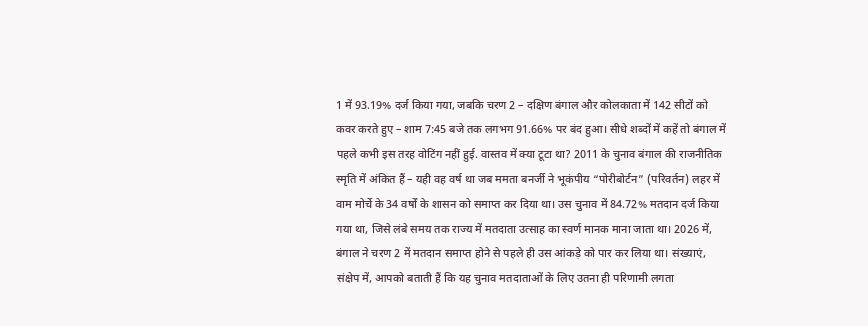1 में 93.19% दर्ज किया गया, जबकि चरण 2 – दक्षिण बंगाल और कोलकाता में 142 सीटों को कवर करते हुए – शाम 7:45 बजे तक लगभग 91.66% पर बंद हुआ। सीधे शब्दों में कहें तो बंगाल में पहले कभी इस तरह वोटिंग नहीं हुई. वास्तव में क्या टूटा था? 2011 के चुनाव बंगाल की राजनीतिक स्मृति में अंकित हैं – यही वह वर्ष था जब ममता बनर्जी ने भूकंपीय “पोरीबोर्टन” (परिवर्तन) लहर में वाम मोर्चे के 34 वर्षों के शासन को समाप्त कर दिया था। उस चुनाव में 84.72% मतदान दर्ज किया गया था, जिसे लंबे समय तक राज्य में मतदाता उत्साह का स्वर्ण मानक माना जाता था। 2026 में, बंगाल ने चरण 2 में मतदान समाप्त होने से पहले ही उस आंकड़े को पार कर लिया था। संख्याएं, संक्षेप में, आपको बताती हैं कि यह चुनाव मतदाताओं के लिए उतना ही परिणामी लगता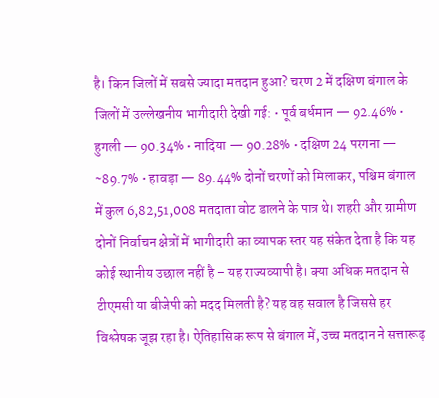है। किन जिलों में सबसे ज्यादा मतदान हुआ? चरण 2 में दक्षिण बंगाल के जिलों में उल्लेखनीय भागीदारी देखी गई: • पूर्व बर्धमान — 92.46% • हुगली — 90.34% • नादिया — 90.28% • दक्षिण 24 परगना — ~89.7% • हावड़ा — 89.44% दोनों चरणों को मिलाकर, पश्चिम बंगाल में कुल 6,82,51,008 मतदाता वोट डालने के पात्र थे। शहरी और ग्रामीण दोनों निर्वाचन क्षेत्रों में भागीदारी का व्यापक स्तर यह संकेत देता है कि यह कोई स्थानीय उछाल नहीं है – यह राज्यव्यापी है। क्या अधिक मतदान से टीएमसी या बीजेपी को मदद मिलती है? यह वह सवाल है जिससे हर विश्लेषक जूझ रहा है। ऐतिहासिक रूप से बंगाल में, उच्च मतदान ने सत्तारूढ़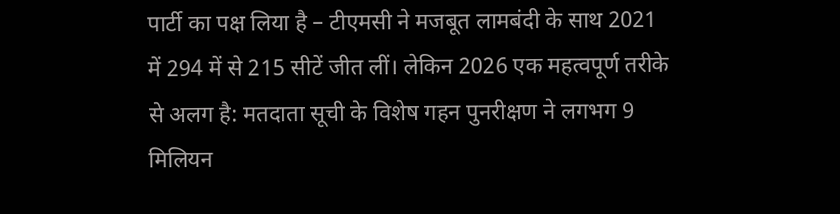पार्टी का पक्ष लिया है – टीएमसी ने मजबूत लामबंदी के साथ 2021 में 294 में से 215 सीटें जीत लीं। लेकिन 2026 एक महत्वपूर्ण तरीके से अलग है: मतदाता सूची के विशेष गहन पुनरीक्षण ने लगभग 9 मिलियन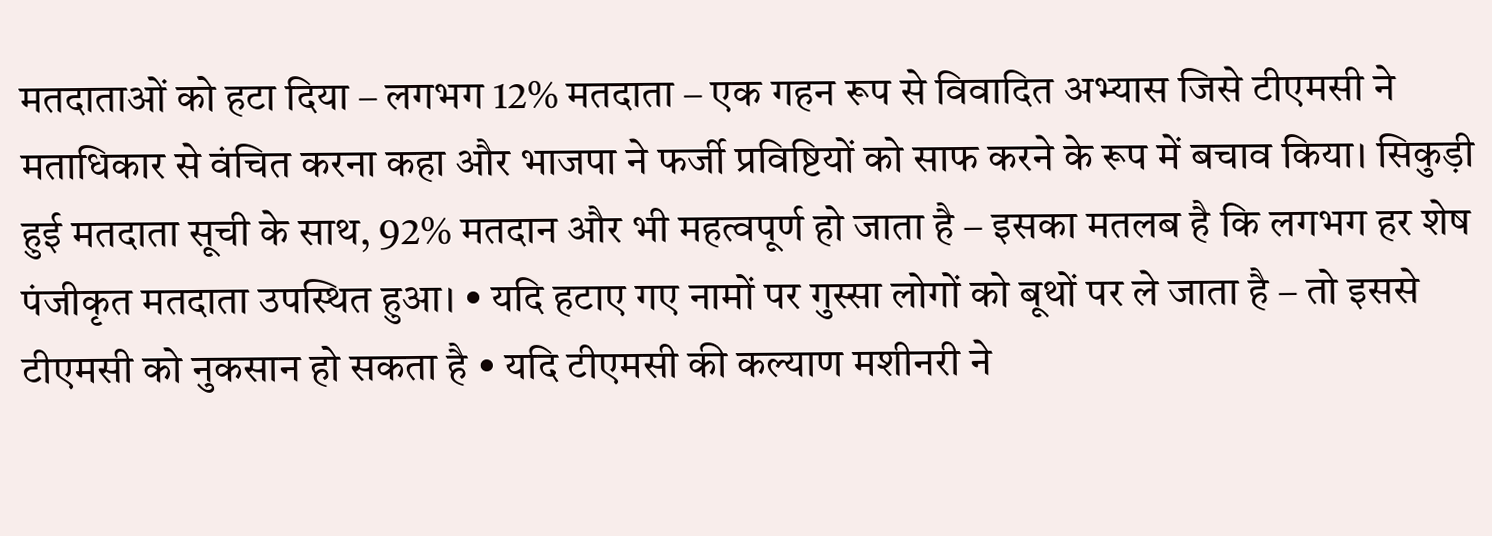मतदाताओं को हटा दिया – लगभग 12% मतदाता – एक गहन रूप से विवादित अभ्यास जिसे टीएमसी ने मताधिकार से वंचित करना कहा और भाजपा ने फर्जी प्रविष्टियों को साफ करने के रूप में बचाव किया। सिकुड़ी हुई मतदाता सूची के साथ, 92% मतदान और भी महत्वपूर्ण हो जाता है – इसका मतलब है कि लगभग हर शेष पंजीकृत मतदाता उपस्थित हुआ। • यदि हटाए गए नामों पर गुस्सा लोगों को बूथों पर ले जाता है – तो इससे टीएमसी को नुकसान हो सकता है • यदि टीएमसी की कल्याण मशीनरी ने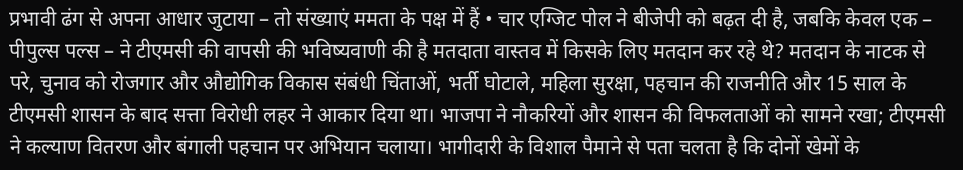प्रभावी ढंग से अपना आधार जुटाया – तो संख्याएं ममता के पक्ष में हैं • चार एग्जिट पोल ने बीजेपी को बढ़त दी है, जबकि केवल एक – पीपुल्स पल्स – ने टीएमसी की वापसी की भविष्यवाणी की है मतदाता वास्तव में किसके लिए मतदान कर रहे थे? मतदान के नाटक से परे, चुनाव को रोजगार और औद्योगिक विकास संबंधी चिंताओं, भर्ती घोटाले, महिला सुरक्षा, पहचान की राजनीति और 15 साल के टीएमसी शासन के बाद सत्ता विरोधी लहर ने आकार दिया था। भाजपा ने नौकरियों और शासन की विफलताओं को सामने रखा; टीएमसी ने कल्याण वितरण और बंगाली पहचान पर अभियान चलाया। भागीदारी के विशाल पैमाने से पता चलता है कि दोनों खेमों के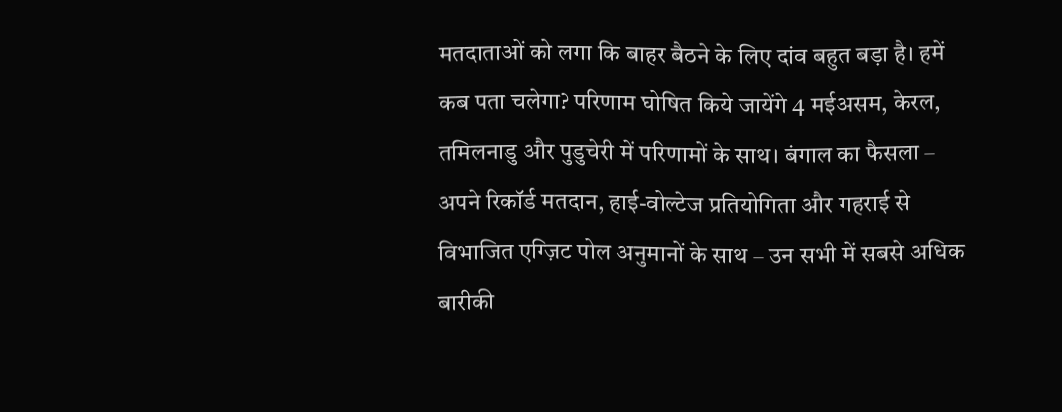मतदाताओं को लगा कि बाहर बैठने के लिए दांव बहुत बड़ा है। हमें कब पता चलेगा? परिणाम घोषित किये जायेंगे 4 मईअसम, केरल, तमिलनाडु और पुडुचेरी में परिणामों के साथ। बंगाल का फैसला – अपने रिकॉर्ड मतदान, हाई-वोल्टेज प्रतियोगिता और गहराई से विभाजित एग्ज़िट पोल अनुमानों के साथ – उन सभी में सबसे अधिक बारीकी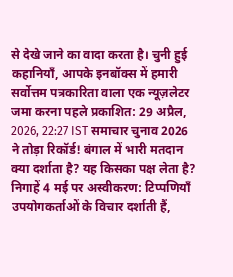से देखे जाने का वादा करता है। चुनी हुई कहानियाँ, आपके इनबॉक्स में हमारी सर्वोत्तम पत्रकारिता वाला एक न्यूज़लेटर जमा करना पहले प्रकाशित: 29 अप्रैल, 2026, 22:27 IST समाचार चुनाव 2026 ने तोड़ा रिकॉर्ड! बंगाल में भारी मतदान क्या दर्शाता है? यह किसका पक्ष लेता है? निगाहें 4 मई पर अस्वीकरण: टिप्पणियाँ उपयोगकर्ताओं के विचार दर्शाती हैं,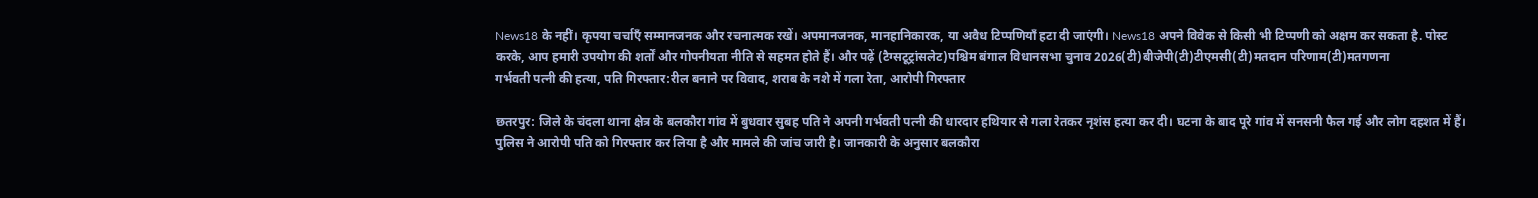News18 के नहीं। कृपया चर्चाएँ सम्मानजनक और रचनात्मक रखें। अपमानजनक, मानहानिकारक, या अवैध टिप्पणियाँ हटा दी जाएंगी। News18 अपने विवेक से किसी भी टिप्पणी को अक्षम कर सकता है. पोस्ट करके, आप हमारी उपयोग की शर्तों और गोपनीयता नीति से सहमत होते हैं। और पढ़ें (टैग्सटूट्रांसलेट)पश्चिम बंगाल विधानसभा चुनाव 2026(टी)बीजेपी(टी)टीएमसी(टी)मतदान परिणाम(टी)मतगणना
गर्भवती पत्नी की हत्या, पति गिरफ्तार:रील बनाने पर विवाद, शराब के नशे में गला रेता, आरोपी गिरफ्तार

छतरपुर: जिले के चंदला थाना क्षेत्र के बलकौरा गांव में बुधवार सुबह पति ने अपनी गर्भवती पत्नी की धारदार हथियार से गला रेतकर नृशंस हत्या कर दी। घटना के बाद पूरे गांव में सनसनी फैल गई और लोग दहशत में हैं। पुलिस ने आरोपी पति को गिरफ्तार कर लिया है और मामले की जांच जारी है। जानकारी के अनुसार बलकौरा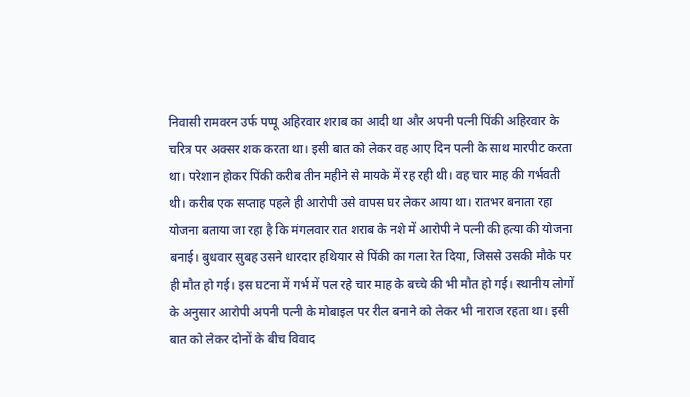निवासी रामवरन उर्फ पप्पू अहिरवार शराब का आदी था और अपनी पत्नी पिंकी अहिरवार के चरित्र पर अक्सर शक करता था। इसी बात को लेकर वह आए दिन पत्नी के साथ मारपीट करता था। परेशान होकर पिंकी करीब तीन महीने से मायके में रह रही थी। वह चार माह की गर्भवती थी। करीब एक सप्ताह पहले ही आरोपी उसे वापस घर लेकर आया था। रातभर बनाता रहा योजना बताया जा रहा है कि मंगलवार रात शराब के नशे में आरोपी ने पत्नी की हत्या की योजना बनाई। बुधवार सुबह उसने धारदार हथियार से पिंकी का गला रेत दिया, जिससे उसकी मौके पर ही मौत हो गई। इस घटना में गर्भ में पल रहे चार माह के बच्चे की भी मौत हो गई। स्थानीय लोगों के अनुसार आरोपी अपनी पत्नी के मोबाइल पर रील बनाने को लेकर भी नाराज रहता था। इसी बात को लेकर दोनों के बीच विवाद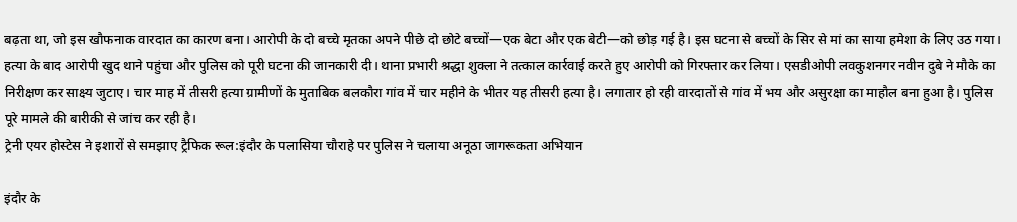बढ़ता था, जो इस खौफनाक वारदात का कारण बना। आरोपी के दो बच्चे मृतका अपने पीछे दो छोटे बच्चों—एक बेटा और एक बेटी—को छोड़ गई है। इस घटना से बच्चों के सिर से मां का साया हमेशा के लिए उठ गया। हत्या के बाद आरोपी खुद थाने पहुंचा और पुलिस को पूरी घटना की जानकारी दी। थाना प्रभारी श्रद्धा शुक्ला ने तत्काल कार्रवाई करते हुए आरोपी को गिरफ्तार कर लिया। एसडीओपी लवकुशनगर नवीन दुबे ने मौके का निरीक्षण कर साक्ष्य जुटाए। चार माह में तीसरी हत्या ग्रामीणों के मुताबिक बलकौरा गांव में चार महीने के भीतर यह तीसरी हत्या है। लगातार हो रही वारदातों से गांव में भय और असुरक्षा का माहौल बना हुआ है। पुलिस पूरे मामले की बारीकी से जांच कर रही है।
ट्रेनी एयर होस्टेस ने इशारों से समझाए ट्रैफिक रूल:इंदौर के पलासिया चौराहे पर पुलिस ने चलाया अनूठा जागरूकता अभियान

इंदौर के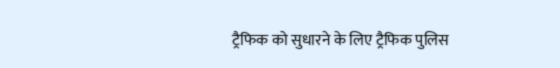ट्रैफिक को सुधारने के लिए ट्रैफिक पुलिस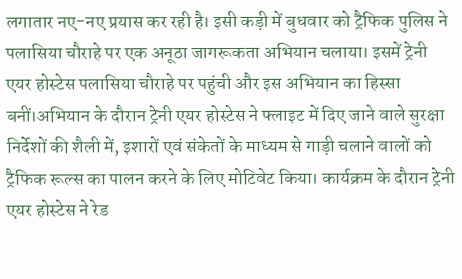लगातार नए-नए प्रयास कर रही है। इसी कड़ी में बुधवार को ट्रैफिक पुलिस ने पलासिया चौराहे पर एक अनूठा जागरूकता अभियान चलाया। इसमें ट्रेनी एयर होस्टेस पलासिया चौराहे पर पहुंची और इस अभियान का हिस्सा बनीं।अभियान के दौरान ट्रेनी एयर होस्टेस ने फ्लाइट में दिए जाने वाले सुरक्षा निर्देशों की शैली में, इशारों एवं संकेतों के माध्यम से गाड़ी चलाने वालों को ट्रैफिक रूल्स का पालन करने के लिए मोटिवेट किया। कार्यक्रम के दौरान ट्रेनी एयर होस्टेस ने रेड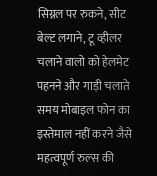सिग्नल पर रुकने, सीट बेल्ट लगाने, टू व्हीलर चलाने वालो को हेलमेट पहनने और गाड़ी चलाते समय मोबाइल फोन का इस्तेमाल नहीं करने जैसे महत्वपूर्ण रुल्स की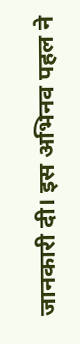जानकारी दी। इस अभिनव पहल ने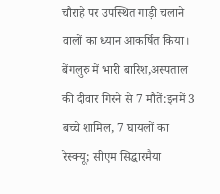चौराहे पर उपस्थित गाड़ी चलाने वालों का ध्यान आकर्षित किया।
बेंगलुरु में भारी बारिश,अस्पताल की दीवार गिरने से 7 मौतें:इनमें 3 बच्चे शामिल, 7 घायलों का रेस्क्यू; सीएम सिद्धारमैया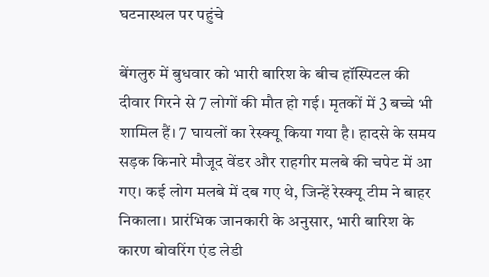घटनास्थल पर पहुंचे

बेंगलुरु में बुधवार को भारी बारिश के बीच हॉस्पिटल की दीवार गिरने से 7 लोगों की मौत हो गई। मृतकों में 3 बच्चे भी शामिल हैं। 7 घायलों का रेस्क्यू किया गया है। हादसे के समय सड़क किनारे मौजूद वेंडर और राहगीर मलबे की चपेट में आ गए। कई लोग मलबे में दब गए थे, जिन्हें रेस्क्यू टीम ने बाहर निकाला। प्रारंभिक जानकारी के अनुसार, भारी बारिश के कारण बोवरिंग एंड लेडी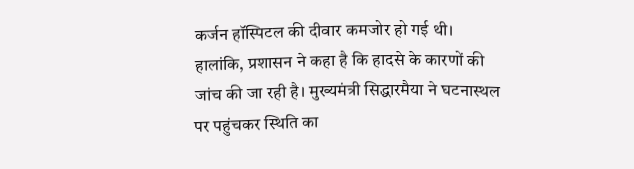कर्जन हॉस्पिटल की दीवार कमजोर हो गई थी। हालांकि, प्रशासन ने कहा है कि हादसे के कारणों की जांच की जा रही है। मुख्यमंत्री सिद्धारमैया ने घटनास्थल पर पहुंचकर स्थिति का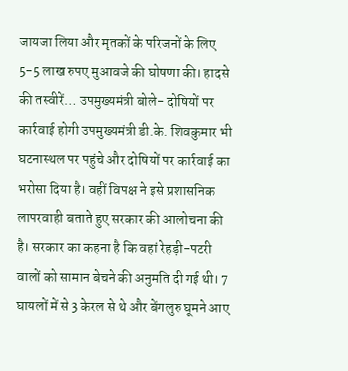जायजा लिया और मृतकों के परिजनों के लिए 5-5 लाख रुपए मुआवजे की घोषणा की। हादसे की तस्वीरें… उपमुख्यमंत्री बोले- दोषियों पर कार्रवाई होगी उपमुख्यमंत्री डी.के. शिवकुमार भी घटनास्थल पर पहुंचे और दोषियों पर कार्रवाई का भरोसा दिया है। वहीं विपक्ष ने इसे प्रशासनिक लापरवाही बताते हुए सरकार की आलोचना की है। सरकार का कहना है कि वहां रेहड़ी-पटरी वालों को सामान बेचने की अनुमति दी गई थी। 7 घायलों में से 3 केरल से थे और बेंगलुरु घूमने आए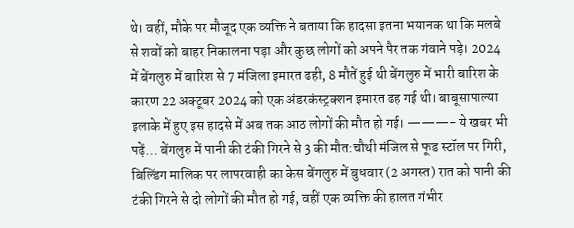थे। वहीं, मौके पर मौजूद एक व्यक्ति ने बताया कि हादसा इतना भयानक था कि मलबे से शवों को बाहर निकालना पड़ा और कुछ लोगों को अपने पैर तक गंवाने पड़े। 2024 में बेंगलुरु में बारिश से 7 मंजिला इमारत ढही, 8 मौतें हुई थी बेंगलुरु में भारी बारिश के कारण 22 अक्टूबर 2024 को एक अंडरकंस्ट्रक्शन इमारत ढह गई थी। बाबूसापाल्या इलाके में हुए इस हादसे में अब तक आठ लोगों की मौत हो गई। ———- ये खबर भी पढ़ें… बेंगलुरु में पानी की टंकी गिरने से 3 की मौत:चौथी मंजिल से फूड स्टॉल पर गिरी, बिल्डिंग मालिक पर लापरवाही का केस बेंगलुरु में बुधवार (2 अगस्त) रात को पानी की टंकी गिरने से दो लोगों की मौत हो गई, वहीं एक व्यक्ति की हालत गंभीर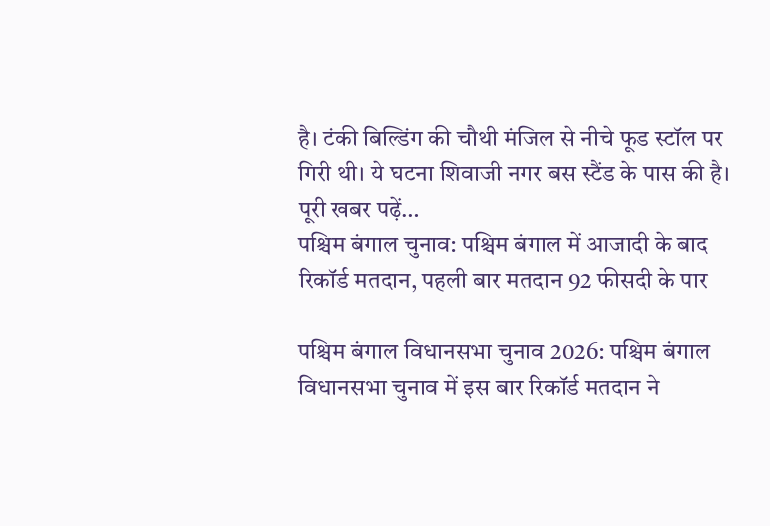है। टंकी बिल्डिंग की चौथी मंजिल से नीचे फूड स्टॉल पर गिरी थी। ये घटना शिवाजी नगर बस स्टैंड के पास की है। पूरी खबर पढ़ें…
पश्चिम बंगाल चुनाव: पश्चिम बंगाल में आजादी के बाद रिकॉर्ड मतदान, पहली बार मतदान 92 फीसदी के पार

पश्चिम बंगाल विधानसभा चुनाव 2026: पश्चिम बंगाल विधानसभा चुनाव में इस बार रिकॉर्ड मतदान ने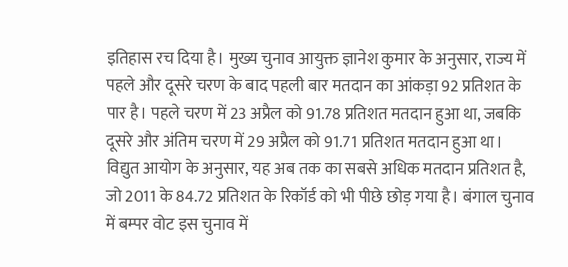इतिहास रच दिया है। मुख्य चुनाव आयुक्त ज्ञानेश कुमार के अनुसार, राज्य में पहले और दूसरे चरण के बाद पहली बार मतदान का आंकड़ा 92 प्रतिशत के पार है। पहले चरण में 23 अप्रैल को 91.78 प्रतिशत मतदान हुआ था, जबकि दूसरे और अंतिम चरण में 29 अप्रैल को 91.71 प्रतिशत मतदान हुआ था। विद्युत आयोग के अनुसार, यह अब तक का सबसे अधिक मतदान प्रतिशत है, जो 2011 के 84.72 प्रतिशत के रिकॉर्ड को भी पीछे छोड़ गया है। बंगाल चुनाव में बम्पर वोट इस चुनाव में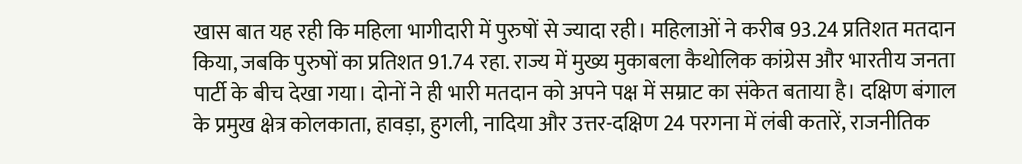खास बात यह रही कि महिला भागीदारी में पुरुषों से ज्यादा रही। महिलाओं ने करीब 93.24 प्रतिशत मतदान किया, जबकि पुरुषों का प्रतिशत 91.74 रहा. राज्य में मुख्य मुकाबला कैथोलिक कांग्रेस और भारतीय जनता पार्टी के बीच देखा गया। दोनों ने ही भारी मतदान को अपने पक्ष में सम्राट का संकेत बताया है। दक्षिण बंगाल के प्रमुख क्षेत्र कोलकाता, हावड़ा, हुगली, नादिया और उत्तर-दक्षिण 24 परगना में लंबी कतारें, राजनीतिक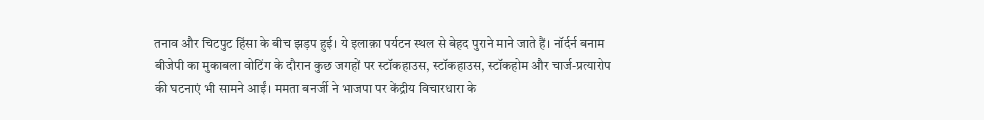तनाव और चिटपुट हिंसा के बीच झड़प हुई। ये इलाक़ा पर्यटन स्थल से बेहद पुराने माने जाते हैं। नॉर्दर्न बनाम बीजेपी का मुकाबला वोटिंग के दौरान कुछ जगहों पर स्टॉकहाउस, स्टॉकहाउस, स्टॉकहोम और चार्ज-प्रत्यारोप की घटनाएं भी सामने आईं। ममता बनर्जी ने भाजपा पर केंद्रीय विचारधारा के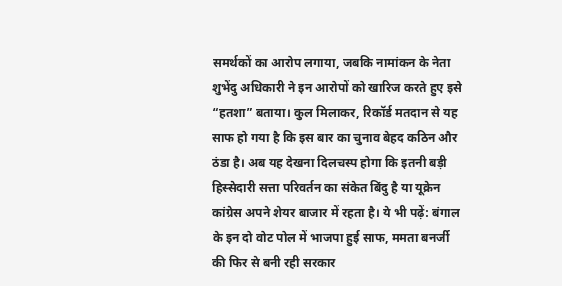समर्थकों का आरोप लगाया, जबकि नामांकन के नेता शुभेंदु अधिकारी ने इन आरोपों को खारिज करते हुए इसे “हतशा” बताया। कुल मिलाकर, रिकॉर्ड मतदान से यह साफ हो गया है कि इस बार का चुनाव बेहद कठिन और ठंडा है। अब यह देखना दिलचस्प होगा कि इतनी बड़ी हिस्सेदारी सत्ता परिवर्तन का संकेत बिंदु है या यूक्रेन कांग्रेस अपने शेयर बाजार में रहता है। ये भी पढ़ें: बंगाल के इन दो वोट पोल में भाजपा हुई साफ, ममता बनर्जी की फिर से बनी रही सरकार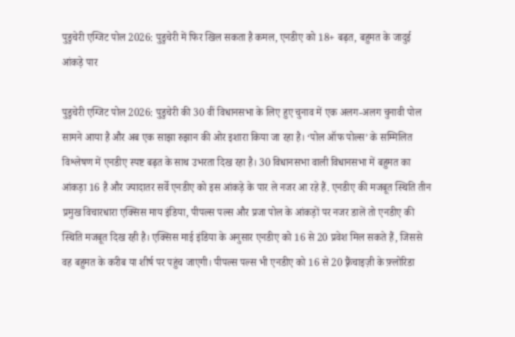पुडुचेरी एग्जिट पोल 2026: पुडुचेरी में फिर खिल सकता है कमल, एनडीए को 18+ बढ़त, बहुमत के जादुई आंकड़े पार

पुडुचेरी एग्जिट पोल 2026: पुडुचेरी की 30 वीं विधानसभा के लिए हुए चुनाव में एक अलग-अलग चुनावी पोल सामने आया है और अब एक साझा रुझान की ओर इशारा किया जा रहा है। ‘पोल ऑफ पोल्स’ के सम्मिलित विश्लेषण में एनडीए स्पष्ट बढ़त के साथ उभरता दिख रहा है। 30 विधानसभा वाली विधानसभा में बहुमत का आंकड़ा 16 है और ज्यादातर सर्वे एनडीए को इस आंकड़े के पार ले नजर आ रहे हैं. एनडीए की मजबूत स्थिति तीन प्रमुख विचारधारा एक्सिस माय इंडिया, पीपल्स पल्स और प्रजा पोल के आंकड़ों पर नजर डालें तो एनडीए की स्थिति मजबूत दिख रही है। एक्सिस माई इंडिया के अनुसार एनडीए को 16 से 20 प्रवेश मिल सकते हैं, जिससे वह बहुमत के करीब या शीर्ष पर पहुंच जाएगी। पीपल्स पल्स भी एनडीए को 16 से 20 फ़्रैंचाइज़ी के फ़्लोरिडा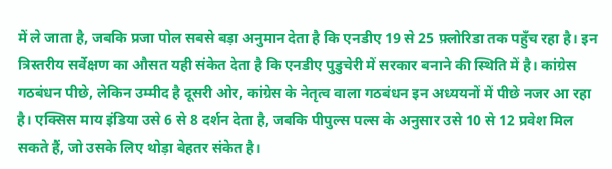में ले जाता है, जबकि प्रजा पोल सबसे बड़ा अनुमान देता है कि एनडीए 19 से 25 फ़्लोरिडा तक पहुँच रहा है। इन त्रिस्तरीय सर्वेक्षण का औसत यही संकेत देता है कि एनडीए पुडुचेरी में सरकार बनाने की स्थिति में है। कांग्रेस गठबंधन पीछे, लेकिन उम्मीद है दूसरी ओर, कांग्रेस के नेतृत्व वाला गठबंधन इन अध्ययनों में पीछे नजर आ रहा है। एक्सिस माय इंडिया उसे 6 से 8 दर्शन देता है, जबकि पीपुल्स पल्स के अनुसार उसे 10 से 12 प्रवेश मिल सकते हैं, जो उसके लिए थोड़ा बेहतर संकेत है।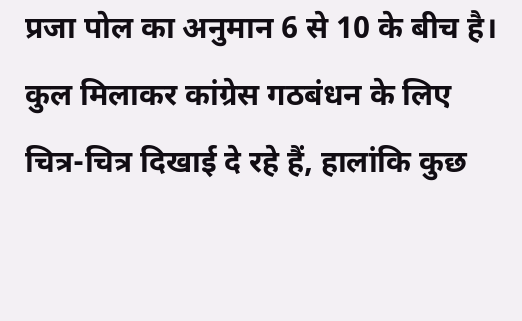प्रजा पोल का अनुमान 6 से 10 के बीच है। कुल मिलाकर कांग्रेस गठबंधन के लिए चित्र-चित्र दिखाई दे रहे हैं, हालांकि कुछ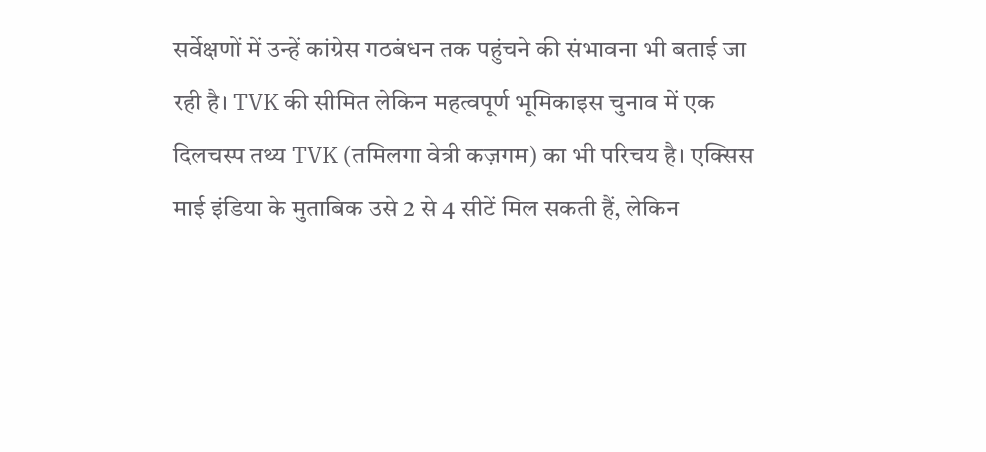सर्वेक्षणों में उन्हें कांग्रेस गठबंधन तक पहुंचने की संभावना भी बताई जा रही है। TVK की सीमित लेकिन महत्वपूर्ण भूमिकाइस चुनाव में एक दिलचस्प तथ्य TVK (तमिलगा वेत्री कज़गम) का भी परिचय है। एक्सिस माई इंडिया के मुताबिक उसे 2 से 4 सीटें मिल सकती हैं, लेकिन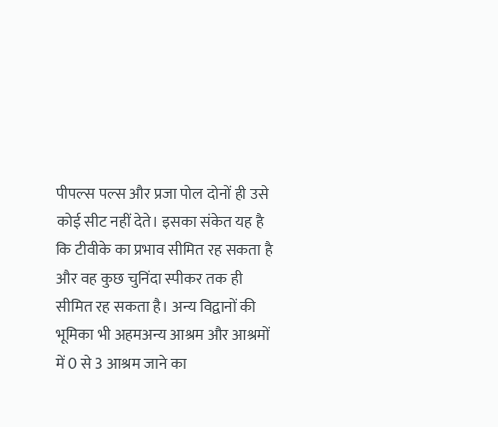पीपल्स पल्स और प्रजा पोल दोनों ही उसे कोई सीट नहीं देते। इसका संकेत यह है कि टीवीके का प्रभाव सीमित रह सकता है और वह कुछ चुनिंदा स्पीकर तक ही सीमित रह सकता है। अन्य विद्वानों की भूमिका भी अहमअन्य आश्रम और आश्रमों में 0 से 3 आश्रम जाने का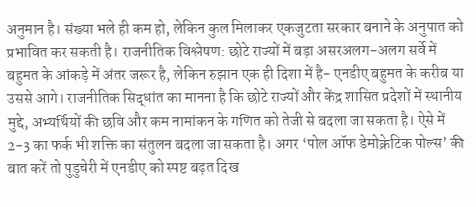अनुमान है। संख्या भले ही कम हो, लेकिन कुल मिलाकर एकजुटता सरकार बनाने के अनुपात को प्रभावित कर सकती है। राजनीतिक विश्लेषण: छोटे राज्यों में बड़ा असरअलग-अलग सर्वे में बहुमत के आंकड़े में अंतर जरूर है, लेकिन रुझान एक ही दिशा में है- एनडीए बहुमत के करीब या उससे आगे। राजनीतिक सिद्धांत का मानना है कि छोटे राज्यों और केंद्र शासित प्रदेशों में स्थानीय मुद्दे, अभ्यर्थियों की छवि और कम नामांकन के गणित को तेजी से बदला जा सकता है। ऐसे में 2-3 का फर्क भी शक्ति का संतुलन बदला जा सकता है। अगर ‘पोल ऑफ डेमोक्रेटिक पोल्स’ की बात करें तो पुडुचेरी में एनडीए को स्पष्ट बढ़त दिख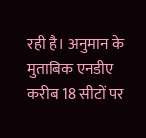रही है। अनुमान के मुताबिक एनडीए करीब 18 सीटों पर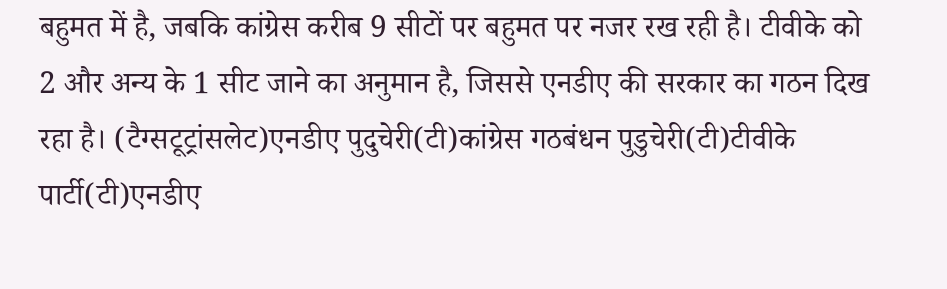बहुमत में है, जबकि कांग्रेस करीब 9 सीटों पर बहुमत पर नजर रख रही है। टीवीके को 2 और अन्य के 1 सीट जाने का अनुमान है, जिससे एनडीए की सरकार का गठन दिख रहा है। (टैग्सटूट्रांसलेट)एनडीए पुदुचेरी(टी)कांग्रेस गठबंधन पुडुचेरी(टी)टीवीके पार्टी(टी)एनडीए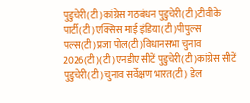पुडुचेरी(टी)कांग्रेस गठबंधन पुडुचेरी(टी)टीवीके पार्टी(टी)एक्सिस माई इंडिया(टी)पीपुल्स पल्स(टी)प्रजा पोल(टी)विधानसभा चुनाव 2026(टी)(टी)एनडीए सीटें पुडुचेरी(टी)कांग्रेस सीटें पुडुचेरी(टी)चुनाव सर्वेक्षण भारत(टी) डेल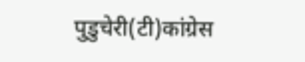पुडुचेरी(टी)कांग्रेस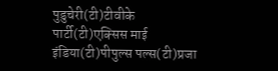पुडुचेरी(टी)टीवीके पार्टी(टी)एक्सिस माई इंडिया(टी)पीपुल्स पल्स(टी)प्रजा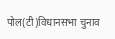पोल(टी)विधानसभा चुनाव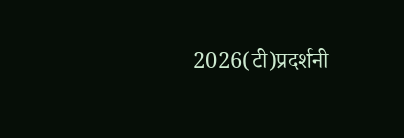2026(टी)प्रदर्शनी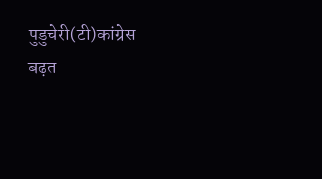पुडुचेरी(टी)कांग्रेस बढ़त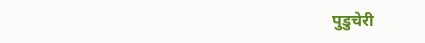पुडुचेरी